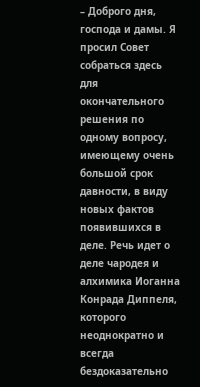– Доброго дня, господа и дамы. Я просил Совет собраться здесь для окончательного решения по одному вопросу, имеющему очень большой срок давности, в виду новых фактов появившихся в деле. Речь идет о деле чародея и алхимика Иоганна Конрада Диппеля, которого неоднократно и всегда бездоказательно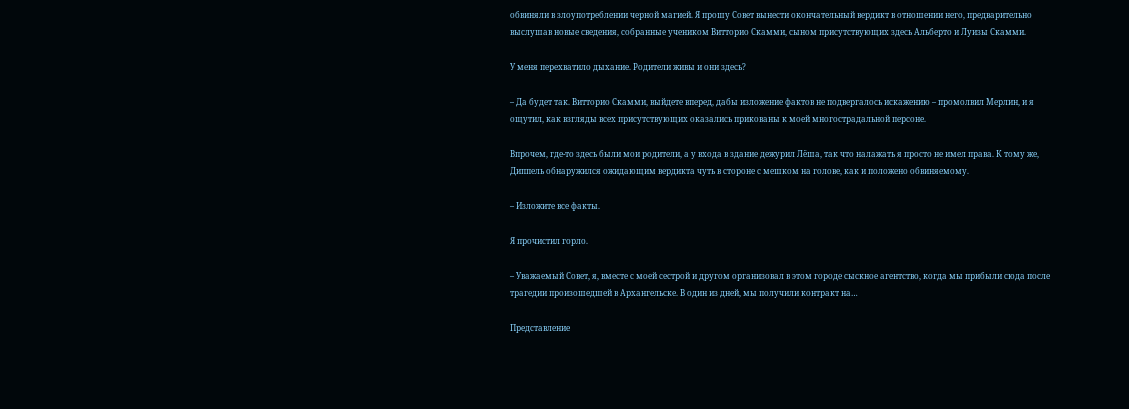обвиняли в злоупотреблении черной магией. Я прошу Совет вынести окончательный вердикт в отношении него, предварительно выслушав новые сведения, собранные учеником Витторио Скамми, сыном присутствующих здесь Альберто и Луизы Скамми.

У меня перехватило дыхание. Родители живы и они здесь?

– Да будет так. Витторио Скамми, выйдете вперед, дабы изложение фактов не подвергалось искажению – промолвил Мерлин, и я ощутил, как взгляды всех присутствующих оказались прикованы к моей многострадальной персоне.

Впрочем, где-то здесь были мои родители, а у входа в здание дежурил Лёша, так что налажать я просто не имел права. К тому же, Диппель обнаружился ожидающим вердикта чуть в стороне с мешком на голове, как и положено обвиняемому.

– Изложите все факты.

Я прочистил горло.

– Уважаемый Совет, я, вместе с моей сестрой и другом организовал в этом городе сыскное агентство, когда мы прибыли сюда после трагедии произошедшей в Архангельске. В один из дней, мы получили контракт на…

Представление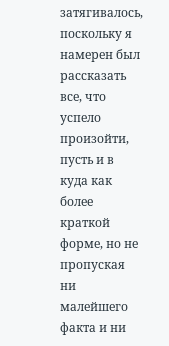затягивалось, поскольку я намерен был рассказать все, что успело произойти, пусть и в куда как более краткой форме, но не пропуская ни малейшего факта и ни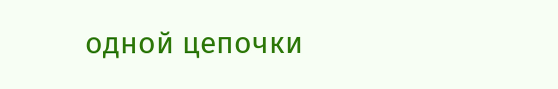одной цепочки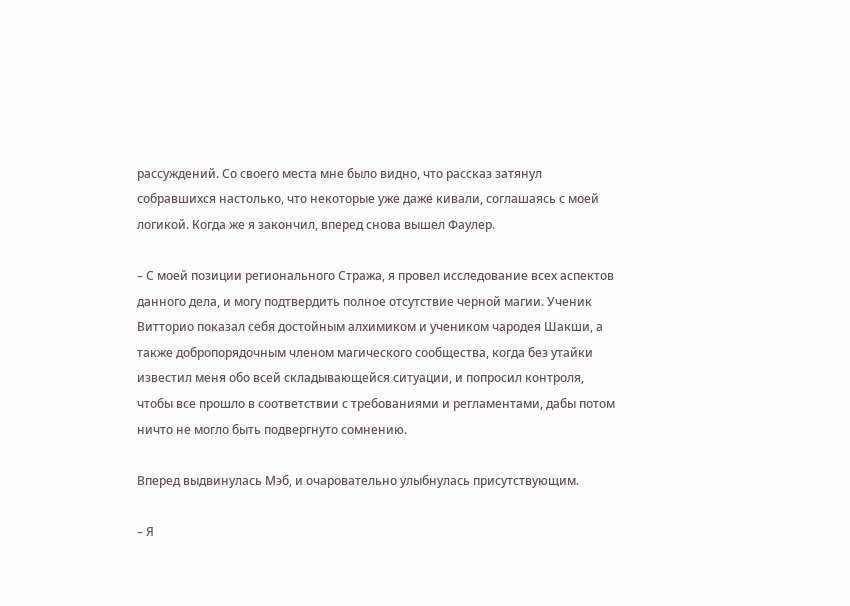рассуждений. Со своего места мне было видно, что рассказ затянул собравшихся настолько, что некоторые уже даже кивали, соглашаясь с моей логикой. Когда же я закончил, вперед снова вышел Фаулер.

– С моей позиции регионального Стража, я провел исследование всех аспектов данного дела, и могу подтвердить полное отсутствие черной магии. Ученик Витторио показал себя достойным алхимиком и учеником чародея Шакши, а также добропорядочным членом магического сообщества, когда без утайки известил меня обо всей складывающейся ситуации, и попросил контроля, чтобы все прошло в соответствии с требованиями и регламентами, дабы потом ничто не могло быть подвергнуто сомнению.

Вперед выдвинулась Мэб, и очаровательно улыбнулась присутствующим.

– Я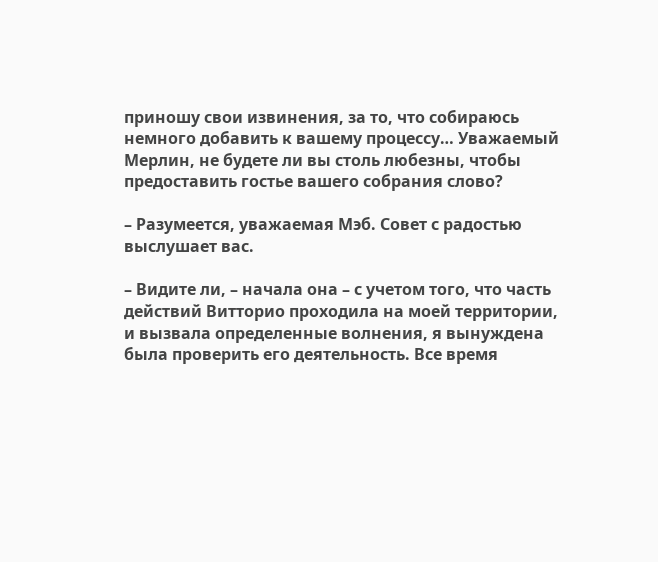приношу свои извинения, за то, что собираюсь немного добавить к вашему процессу… Уважаемый Мерлин, не будете ли вы столь любезны, чтобы предоставить гостье вашего собрания слово?

– Разумеется, уважаемая Мэб. Совет с радостью выслушает вас.

– Видите ли, – начала она – с учетом того, что часть действий Витторио проходила на моей территории, и вызвала определенные волнения, я вынуждена была проверить его деятельность. Все время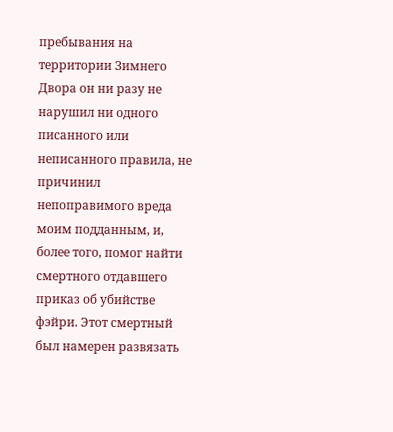пребывания на территории Зимнего Двора он ни разу не нарушил ни одного писанного или неписанного правила, не причинил непоправимого вреда моим подданным, и, более того, помог найти смертного отдавшего приказ об убийстве фэйри. Этот смертный был намерен развязать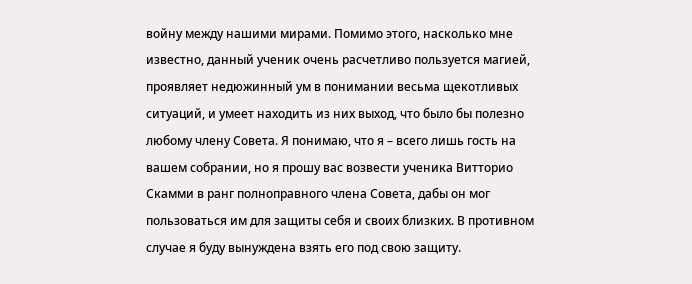войну между нашими мирами. Помимо этого, насколько мне известно, данный ученик очень расчетливо пользуется магией, проявляет недюжинный ум в понимании весьма щекотливых ситуаций, и умеет находить из них выход, что было бы полезно любому члену Совета. Я понимаю, что я – всего лишь гость на вашем собрании, но я прошу вас возвести ученика Витторио Скамми в ранг полноправного члена Совета, дабы он мог пользоваться им для защиты себя и своих близких. В противном случае я буду вынуждена взять его под свою защиту.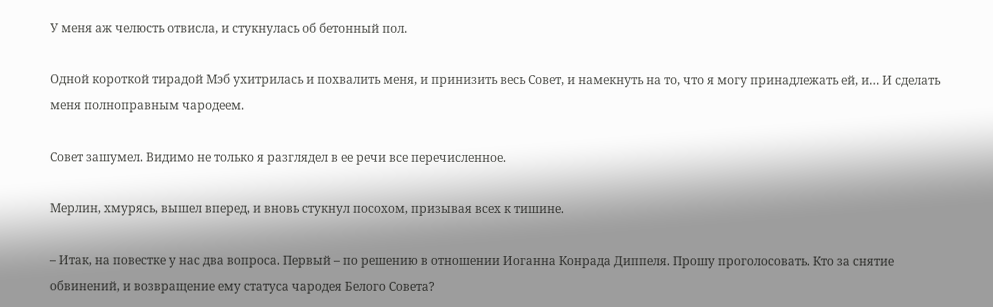У меня аж челюсть отвисла, и стукнулась об бетонный пол.

Одной короткой тирадой Мэб ухитрилась и похвалить меня, и принизить весь Совет, и намекнуть на то, что я могу принадлежать ей, и… И сделать меня полноправным чародеем.

Совет зашумел. Видимо не только я разглядел в ее речи все перечисленное.

Мерлин, хмурясь, вышел вперед, и вновь стукнул посохом, призывая всех к тишине.

– Итак, на повестке у нас два вопроса. Первый – по решению в отношении Иоганна Конрада Диппеля. Прошу проголосовать. Кто за снятие обвинений, и возвращение ему статуса чародея Белого Совета?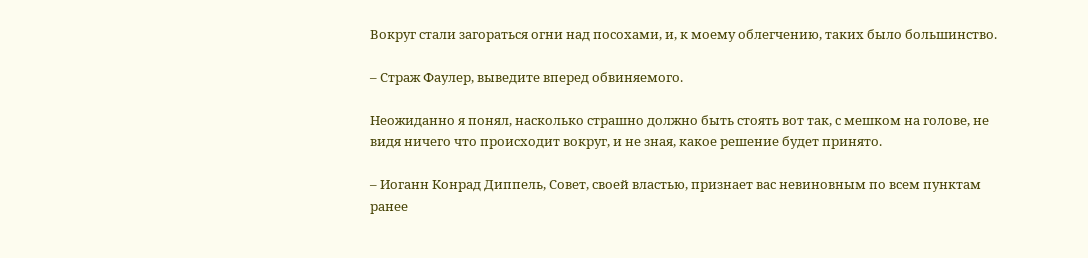Вокруг стали загораться огни над посохами, и, к моему облегчению, таких было большинство.

– Страж Фаулер, выведите вперед обвиняемого.

Неожиданно я понял, насколько страшно должно быть стоять вот так, с мешком на голове, не видя ничего что происходит вокруг, и не зная, какое решение будет принято.

– Иоганн Конрад Диппель, Совет, своей властью, признает вас невиновным по всем пунктам ранее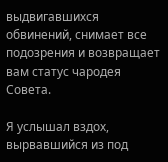выдвигавшихся обвинений, снимает все подозрения и возвращает вам статус чародея Совета.

Я услышал вздох, вырвавшийся из под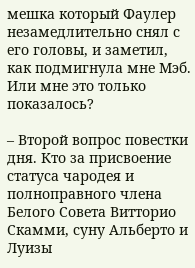мешка который Фаулер незамедлительно снял с его головы, и заметил, как подмигнула мне Мэб. Или мне это только показалось?

– Второй вопрос повестки дня. Кто за присвоение статуса чародея и полноправного члена Белого Совета Витторио Скамми, суну Альберто и Луизы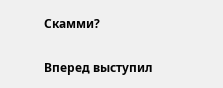Скамми?

Вперед выступил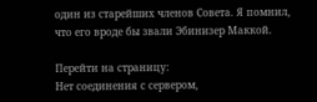один из старейших членов Совета. Я помнил, что его вроде бы звали Эбинизер Маккой.

Перейти на страницу:
Нет соединения с сервером,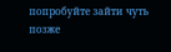попробуйте зайти чуть позже